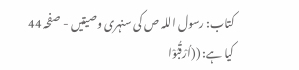کتاب: رسول اللہ ص کی سنہری وصیتیں - صفحہ 44
کیا ہے: ((اُرْقُبُوْا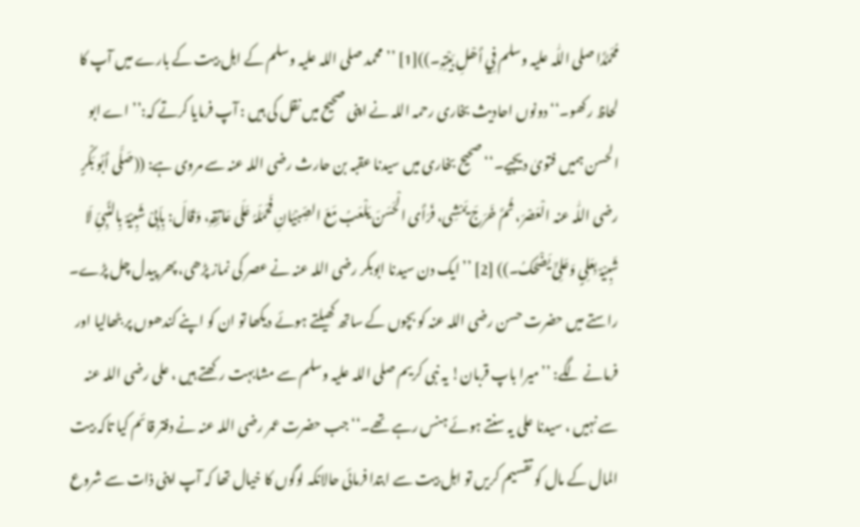مُحَمَّدًا صلی اللّٰہ علیہ وسلم فِي أَھْلِ بَیْتِہِ۔))[1] ’’محمد صلی اللہ علیہ وسلم کے اہل بیت کے بارے میں آپ کا لحاظ رکھو۔‘‘ دونوں احادیث بخاری رحمہ اللہ نے اپنی صحیح میں نقل کی ہیں : آپ فرمایا کرتے کہ:’’ اے ابو الحسن ہمیں فتویٰ دیجیے۔‘‘ صحیح بخاری میں سیدنا عقبہ بن حارث رضی اللہ عنہ سے مروی ہے: ((صَلَّی أَبُو بَکْرٍ رضی اللّٰہ عنہ الْعَصْرَ، ثُمَّ خَرَجَ یَمْشِی، فَرَأَی الْحَسَنَ یَلْعَبُ مَعَ الصِّبْیَانِ فَحَمَلَہُ عَلَی عَاتِقِہِ، وَقَالَ: بِاَبِیْ شَبِیْہٌ بِالنَّبِیِّ لَا شَبِیْہٌ بِعَلِیٍ وَعَلِیٌّ یَضْحَکُ۔)) [2] ’’ایک دن سیدنا ابوبکر رضی اللہ عنہ نے عصر کی نماز پڑھی، پھر پیدل چل پڑے۔ راستے میں حضرت حسن رضی اللہ عنہ کو بچوں کے ساتھ کھیلتے ہوئے دیکھا تو ان کو اپنے کندھوں پر بٹھالیا اور فرمانے لگے: ’’میرا باپ قربان! یہ نبی کریم صلی اللہ علیہ وسلم سے مشابہت رکھتے ہیں ، علی رضی اللہ عنہ سے نہیں ، سیدنا علی یہ سنتے ہوئے ہنس رہے تھے۔‘‘ جب حضرت عمر رضی اللہ عنہ نے دفتر قائم کیا تاکہ بیت المال کے مال کو تقسیم کریں تو اہل بیت سے ابتدا فرمائی حالانکہ لوگوں کا خیال تھا کہ آپ اپنی ذات سے شروع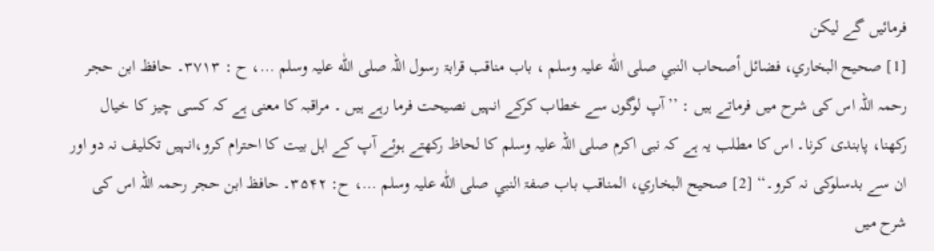فرمائیں گے لیکن
[1] صحیح البخاري، فضائل أصحاب النبي صلی اللّٰه علیہ وسلم ، باب مناقب قرابۃ رسول اللہ صلی اللّٰه علیہ وسلم …، ح : ۳۷۱۳۔ حافظ ابن حجر رحمہ اللہ اس کی شرح میں فرماتے ہیں : ’’آپ لوگوں سے خطاب کرکے انہیں نصیحت فرما رہے ہیں ۔ مراقبہ کا معنی ہے کہ کسی چیز کا خیال رکھنا، پابندی کرنا۔ اس کا مطلب یہ ہے کہ نبی اکرم صلی اللہ علیہ وسلم کا لحاظ رکھتے ہوئے آپ کے اہل بیت کا احترام کرو،انہیں تکلیف نہ دو اور ان سے بدسلوکی نہ کرو۔‘‘ [2] صحیح البخاري، المناقب باب صفۃ النبي صلی اللّٰه علیہ وسلم …، ح: ۳۵۴۲۔ حافظ ابن حجر رحمہ اللہ اس کی شرح میں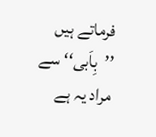فرماتے ہیں ’’بِاَبی‘‘ سے مراد یہ ہے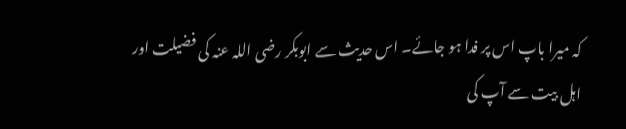کہ میرا باپ اس پر فدا ہو جائے۔ اس حدیث سے ابوبکر رضی اللہ عنہ کی فضیلت اور اہل بیت سے آپ کی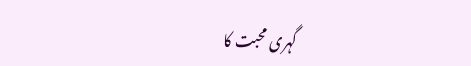گہری محبت کا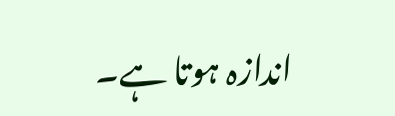اندازہ ہوتا ہے۔